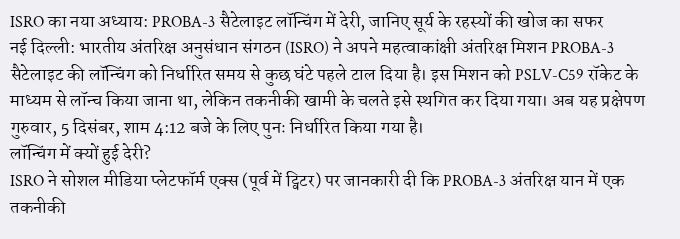ISRO का नया अध्याय: PROBA-3 सैटेलाइट लॉन्चिंग में देरी, जानिए सूर्य के रहस्यों की खोज का सफर
नई दिल्ली: भारतीय अंतरिक्ष अनुसंधान संगठन (ISRO) ने अपने महत्वाकांक्षी अंतरिक्ष मिशन PROBA-3 सैटेलाइट की लॉन्चिंग को निर्धारित समय से कुछ घंटे पहले टाल दिया है। इस मिशन को PSLV-C59 रॉकेट के माध्यम से लॉन्च किया जाना था, लेकिन तकनीकी खामी के चलते इसे स्थगित कर दिया गया। अब यह प्रक्षेपण गुरुवार, 5 दिसंबर, शाम 4:12 बजे के लिए पुनः निर्धारित किया गया है।
लॉन्चिंग में क्यों हुई देरी?
ISRO ने सोशल मीडिया प्लेटफॉर्म एक्स (पूर्व में ट्विटर) पर जानकारी दी कि PROBA-3 अंतरिक्ष यान में एक तकनीकी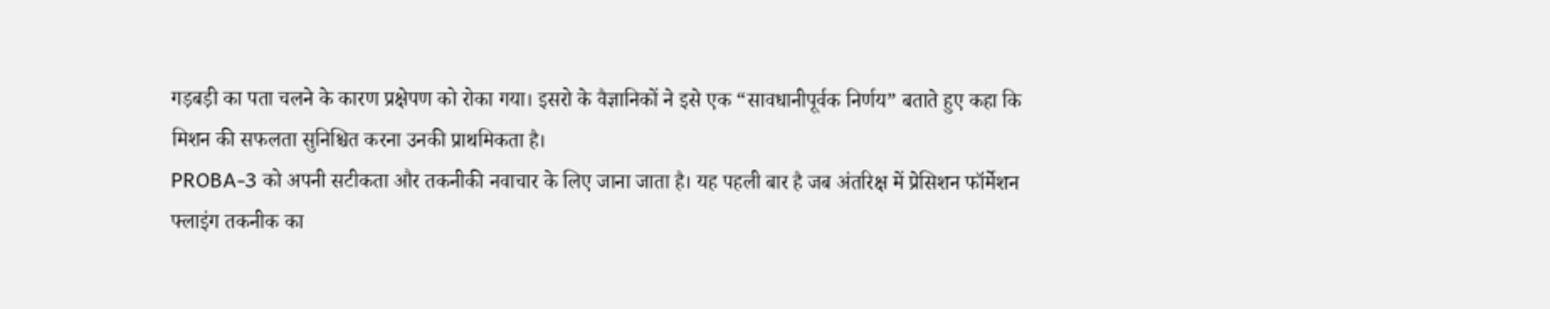गड़बड़ी का पता चलने के कारण प्रक्षेपण को रोका गया। इसरो के वैज्ञानिकों ने इसे एक “सावधानीपूर्वक निर्णय” बताते हुए कहा कि मिशन की सफलता सुनिश्चित करना उनकी प्राथमिकता है।
PROBA-3 को अपनी सटीकता और तकनीकी नवाचार के लिए जाना जाता है। यह पहली बार है जब अंतरिक्ष में प्रेसिशन फॉर्मेशन फ्लाइंग तकनीक का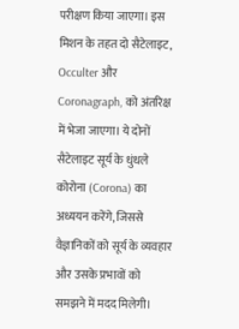परीक्षण किया जाएगा। इस मिशन के तहत दो सैटेलाइट, Occulter और Coronagraph, को अंतरिक्ष में भेजा जाएगा। ये दोनों सैटेलाइट सूर्य के धुंधले कोरोना (Corona) का अध्ययन करेंगे, जिससे वैज्ञानिकों को सूर्य के व्यवहार और उसके प्रभावों को समझने में मदद मिलेगी।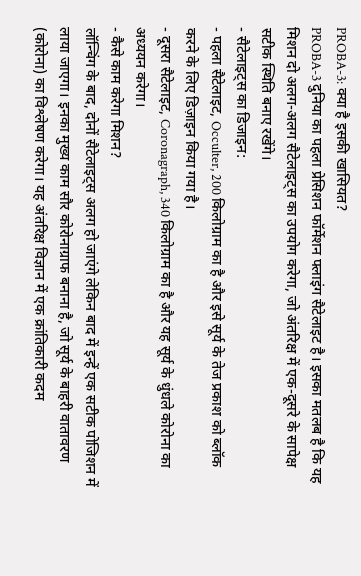PROBA-3: क्या है इसकी खासियत?
PROBA-3 दुनिया का पहला प्रेसिशन फॉर्मेशन फ्लाइंग सैटेलाइट है। इसका मतलब है कि यह मिशन दो अलग-अलग सैटेलाइट्स का उपयोग करेगा, जो अंतरिक्ष में एक-दूसरे के सापेक्ष सटीक स्थिति बनाए रखेंगे।
- सैटेलाइट्स का डिजाइन:
- पहला सैटेलाइट, Occulter, 200 किलोग्राम का है और इसे सूर्य के तेज प्रकाश को ब्लॉक करने के लिए डिज़ाइन किया गया है।
- दूसरा सैटेलाइट, Coronagraph, 340 किलोग्राम का है और यह सूर्य के धुंधले कोरोना का अध्ययन करेगा।
- कैसे काम करेगा मिशन?
लॉन्चिंग के बाद, दोनों सैटेलाइट्स अलग हो जाएंगे लेकिन बाद में इन्हें एक सटीक पोजिशन में लाया जाएगा। इनका मुख्य काम सौर कोरोनाग्राफ बनाना है, जो सूर्य के बाहरी वातावरण (कोरोना) का विश्लेषण करेगा। यह अंतरिक्ष विज्ञान में एक क्रांतिकारी कदम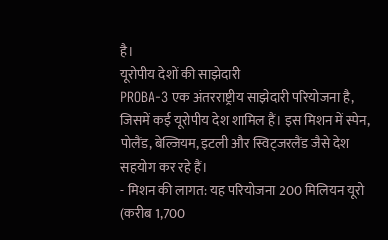है।
यूरोपीय देशों की साझेदारी
PROBA-3 एक अंतरराष्ट्रीय साझेदारी परियोजना है, जिसमें कई यूरोपीय देश शामिल हैं। इस मिशन में स्पेन, पोलैंड, बेल्जियम, इटली और स्विट्जरलैंड जैसे देश सहयोग कर रहे हैं।
- मिशन की लागत: यह परियोजना 200 मिलियन यूरो (करीब 1,700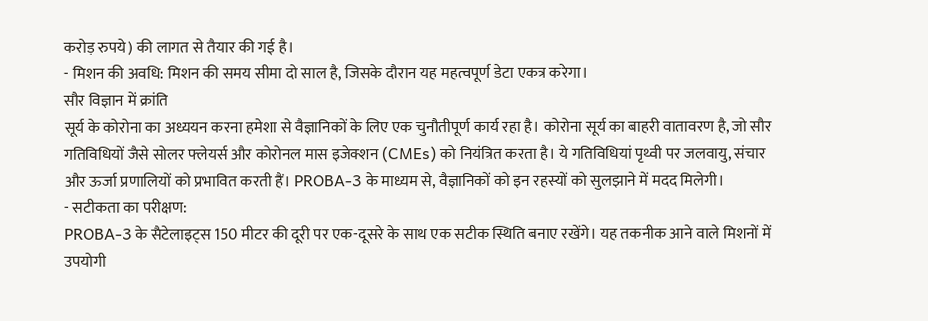करोड़ रुपये) की लागत से तैयार की गई है।
- मिशन की अवधि: मिशन की समय सीमा दो साल है, जिसके दौरान यह महत्वपूर्ण डेटा एकत्र करेगा।
सौर विज्ञान में क्रांति
सूर्य के कोरोना का अध्ययन करना हमेशा से वैज्ञानिकों के लिए एक चुनौतीपूर्ण कार्य रहा है। कोरोना सूर्य का बाहरी वातावरण है, जो सौर गतिविधियों जैसे सोलर फ्लेयर्स और कोरोनल मास इजेक्शन (CMEs) को नियंत्रित करता है। ये गतिविधियां पृथ्वी पर जलवायु, संचार और ऊर्जा प्रणालियों को प्रभावित करती हैं। PROBA-3 के माध्यम से, वैज्ञानिकों को इन रहस्यों को सुलझाने में मदद मिलेगी।
- सटीकता का परीक्षण:
PROBA-3 के सैटेलाइट्स 150 मीटर की दूरी पर एक-दूसरे के साथ एक सटीक स्थिति बनाए रखेंगे। यह तकनीक आने वाले मिशनों में उपयोगी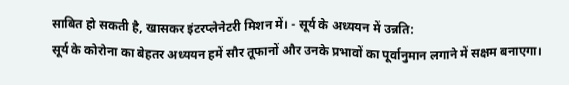साबित हो सकती है, खासकर इंटरप्लेनेटरी मिशन में। - सूर्य के अध्ययन में उन्नति:
सूर्य के कोरोना का बेहतर अध्ययन हमें सौर तूफानों और उनके प्रभावों का पूर्वानुमान लगाने में सक्षम बनाएगा।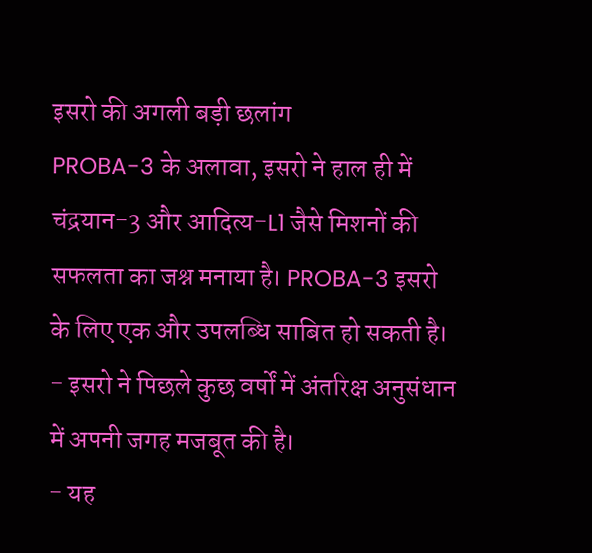इसरो की अगली बड़ी छलांग
PROBA-3 के अलावा, इसरो ने हाल ही में चंद्रयान-3 और आदित्य-L1 जैसे मिशनों की सफलता का जश्न मनाया है। PROBA-3 इसरो के लिए एक और उपलब्धि साबित हो सकती है।
- इसरो ने पिछले कुछ वर्षों में अंतरिक्ष अनुसंधान में अपनी जगह मजबूत की है।
- यह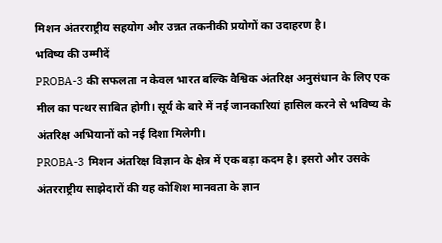मिशन अंतरराष्ट्रीय सहयोग और उन्नत तकनीकी प्रयोगों का उदाहरण है।
भविष्य की उम्मीदें
PROBA-3 की सफलता न केवल भारत बल्कि वैश्विक अंतरिक्ष अनुसंधान के लिए एक मील का पत्थर साबित होगी। सूर्य के बारे में नई जानकारियां हासिल करने से भविष्य के अंतरिक्ष अभियानों को नई दिशा मिलेगी।
PROBA-3 मिशन अंतरिक्ष विज्ञान के क्षेत्र में एक बड़ा कदम है। इसरो और उसके अंतरराष्ट्रीय साझेदारों की यह कोशिश मानवता के ज्ञान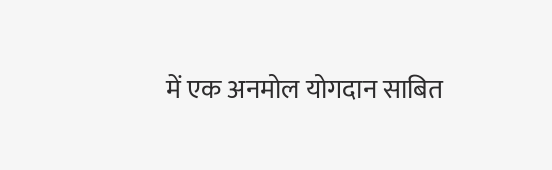में एक अनमोल योगदान साबित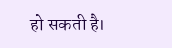हो सकती है।